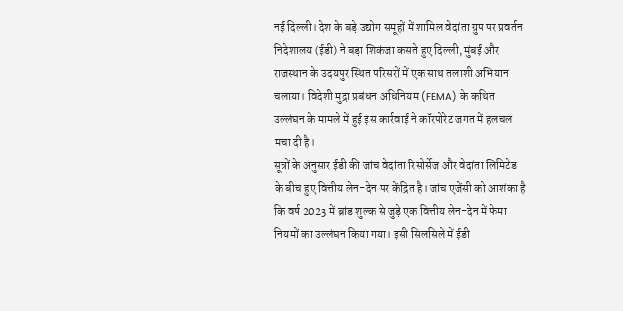नई दिल्ली। देश के बड़े उद्योग समूहों में शामिल वेदांता ग्रुप पर प्रवर्तन निदेशालय (ईडी) ने बड़ा शिकंजा कसते हुए दिल्ली, मुंबई और राजस्थान के उदयपुर स्थित परिसरों में एक साथ तलाशी अभियान चलाया। विदेशी मुद्रा प्रबंधन अधिनियम (FEMA) के कथित उल्लंघन के मामले में हुई इस कार्रवाई ने कॉरपोरेट जगत में हलचल मचा दी है।
सूत्रों के अनुसार ईडी की जांच वेदांता रिसोर्सेज और वेदांता लिमिटेड के बीच हुए वित्तीय लेन-देन पर केंद्रित है। जांच एजेंसी को आशंका है कि वर्ष 2023 में ब्रांड शुल्क से जुड़े एक वित्तीय लेन-देन में फेमा नियमों का उल्लंघन किया गया। इसी सिलसिले में ईडी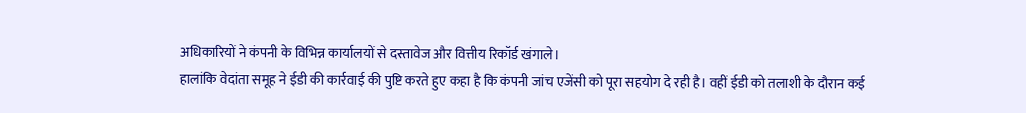अधिकारियों ने कंपनी के विभिन्न कार्यालयों से दस्तावेज और वित्तीय रिकॉर्ड खंगाले।
हालांकि वेदांता समूह ने ईडी की कार्रवाई की पुष्टि करते हुए कहा है कि कंपनी जांच एजेंसी को पूरा सहयोग दे रही है। वहीं ईडी को तलाशी के दौरान कई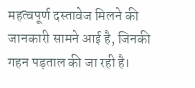महत्वपूर्ण दस्तावेज मिलने की जानकारी सामने आई है, जिनकी गहन पड़ताल की जा रही है।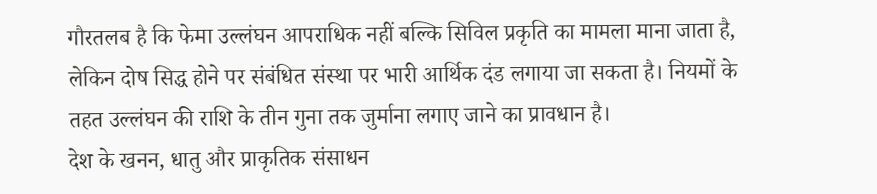गौरतलब है कि फेमा उल्लंघन आपराधिक नहीं बल्कि सिविल प्रकृति का मामला माना जाता है, लेकिन दोष सिद्ध होने पर संबंधित संस्था पर भारी आर्थिक दंड लगाया जा सकता है। नियमों के तहत उल्लंघन की राशि के तीन गुना तक जुर्माना लगाए जाने का प्रावधान है।
देश के खनन, धातु और प्राकृतिक संसाधन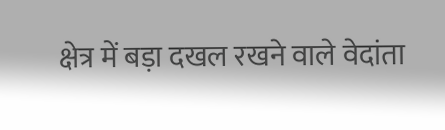क्षेत्र में बड़ा दखल रखने वाले वेदांता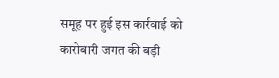समूह पर हुई इस कार्रवाई को कारोबारी जगत की बड़ी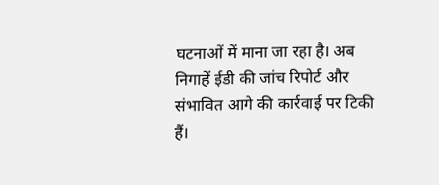घटनाओं में माना जा रहा है। अब निगाहें ईडी की जांच रिपोर्ट और संभावित आगे की कार्रवाई पर टिकी हैं।